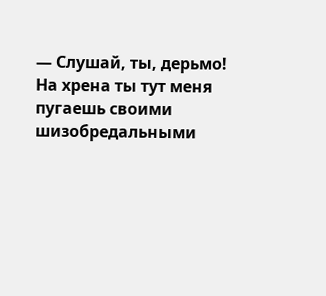— Слушай, ты, дерьмо! На хрена ты тут меня пугаешь своими шизобредальными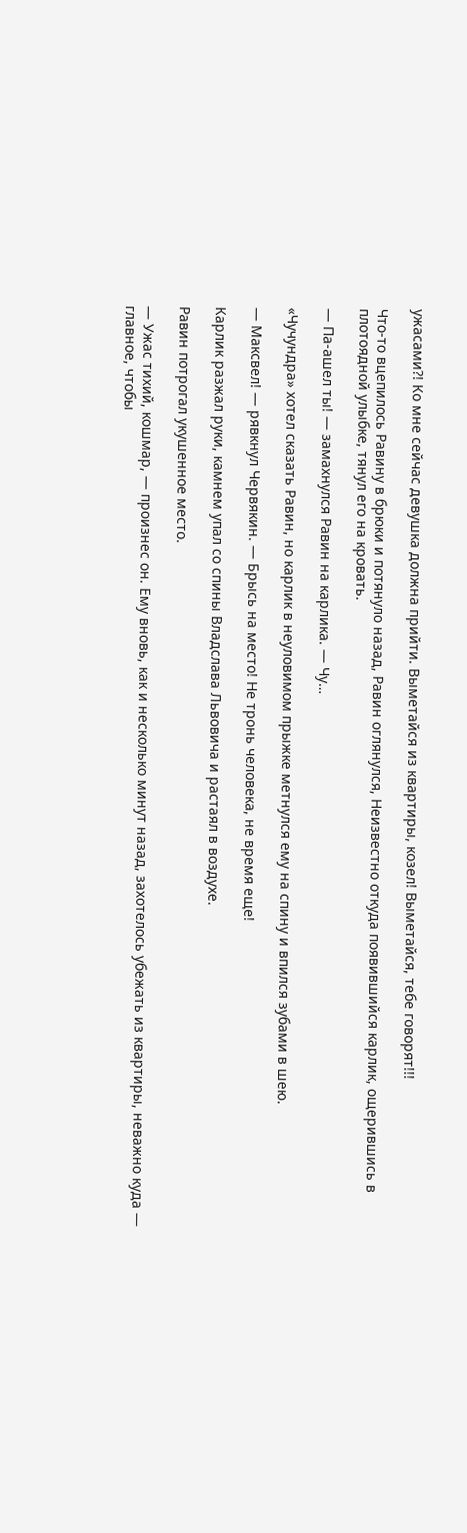ужасами?! Ко мне сейчас девушка должна прийти. Выметайся из квартиры, козел! Выметайся, тебе говорят!!!

Что-то вцепилось Равину в брюки и потянуло назад, Равин оглянулся, Неизвестно откуда появившийся карлик, ощерившись в плотоядной улыбке, тянул его на кровать.

— Па-ашел ты! — замахнулся Равин на карлика. — Чу…

«Чучундра» хотел сказать Равин, но карлик в неуловимом прыжке метнулся ему на спину и впился зубами в шею.

— Максвел! — рявкнул Червякин. — Брысь на место! Не тронь человека, не время еще!

Карлик разжал руки, камнем упал со спины Владслава Львовича и растаял в воздухе.

Равин потрогал укушенное место.

— Ужас тихий, кошмар, — произнес он. Ему вновь, как и несколько минут назад, захотелось убежать из квартиры, неважно куда — главное, чтобы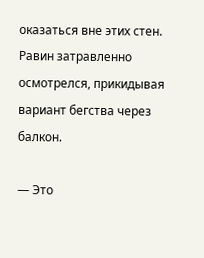оказаться вне этих стен. Равин затравленно осмотрелся, прикидывая вариант бегства через балкон.

— Это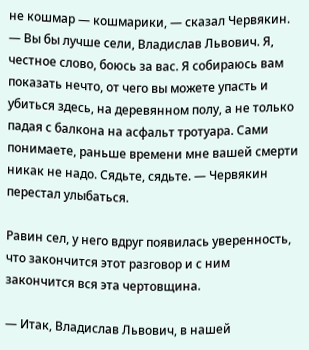не кошмар — кошмарики, — сказал Червякин. — Вы бы лучше сели, Владислав Львович. Я, честное слово, боюсь за вас. Я собираюсь вам показать нечто, от чего вы можете упасть и убиться здесь, на деревянном полу, а не только падая с балкона на асфальт тротуара. Сами понимаете, раньше времени мне вашей смерти никак не надо. Сядьте, сядьте. — Червякин перестал улыбаться.

Равин сел, у него вдруг появилась уверенность, что закончится этот разговор и с ним закончится вся эта чертовщина.

— Итак, Владислав Львович, в нашей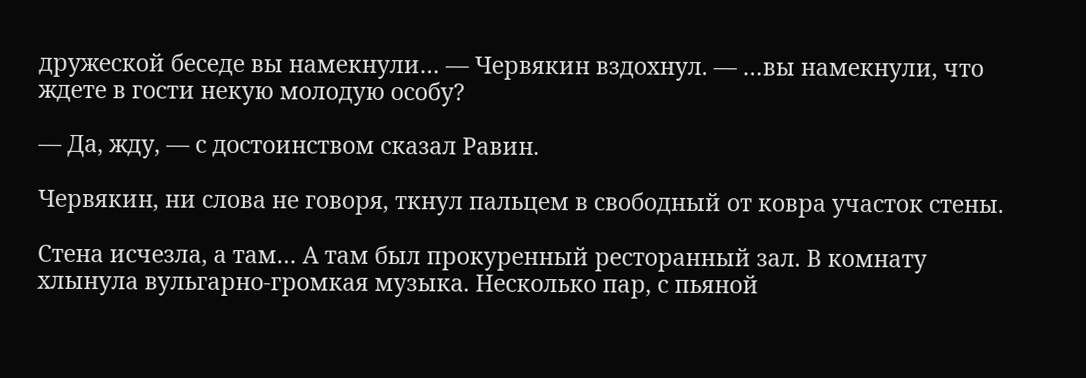дружеской беседе вы намекнули… — Червякин вздохнул. — …вы намекнули, что ждете в гости некую молодую особу?

— Да, жду, — с достоинством сказал Равин.

Червякин, ни слова не говоря, ткнул пальцем в свободный от ковра участок стены.

Стена исчезла, а там… А там был прокуренный ресторанный зал. В комнату хлынула вульгарно-громкая музыка. Несколько пар, с пьяной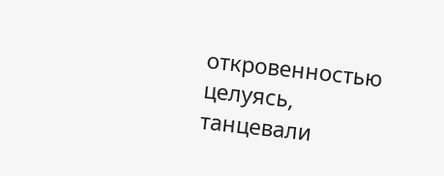откровенностью целуясь, танцевали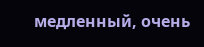медленный, очень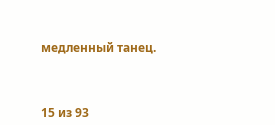медленный танец.



15 из 93